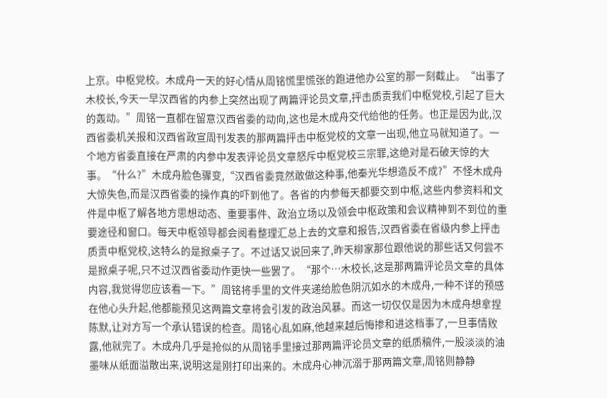上京。中枢党校。木成舟一天的好心情从周铭慌里慌张的跑进他办公室的那一刻截止。“出事了木校长,今天一早汉西省的内参上突然出现了两篇评论员文章,抨击质责我们中枢党校,引起了巨大的轰动。”周铭一直都在留意汉西省委的动向,这也是木成舟交代给他的任务。也正是因为此,汉西省委机关报和汉西省政宣周刊发表的那两篇抨击中枢党校的文章一出现,他立马就知道了。一个地方省委直接在严肃的内参中发表评论员文章怒斥中枢党校三宗罪,这绝对是石破天惊的大事。“什么?”木成舟脸色骤变,“汉西省委竟然敢做这种事,他秦光华想造反不成?”不怪木成舟大惊失色,而是汉西省委的操作真的吓到他了。各省的内参每天都要交到中枢,这些内参资料和文件是中枢了解各地方思想动态、重要事件、政治立场以及领会中枢政策和会议精神到不到位的重要途径和窗口。每天中枢领导都会阅看整理汇总上去的文章和报告,汉西省委在省级内参上抨击质责中枢党校,这特么的是掀桌子了。不过话又说回来了,昨天柳家那位跟他说的那些话又何尝不是掀桌子呢,只不过汉西省委动作更快一些罢了。“那个…木校长,这是那两篇评论员文章的具体内容,我觉得您应该看一下。”周铭将手里的文件夹递给脸色阴沉如水的木成舟,一种不详的预感在他心头升起,他都能预见这两篇文章将会引发的政治风暴。而这一切仅仅是因为木成舟想拿捏陈默,让对方写一个承认错误的检查。周铭心乱如麻,他越来越后悔掺和进这档事了,一旦事情败露,他就完了。木成舟几乎是抢似的从周铭手里接过那两篇评论员文章的纸质稿件,一股淡淡的油墨味从纸面溢散出来,说明这是刚打印出来的。木成舟心神沉溺于那两篇文章,周铭则静静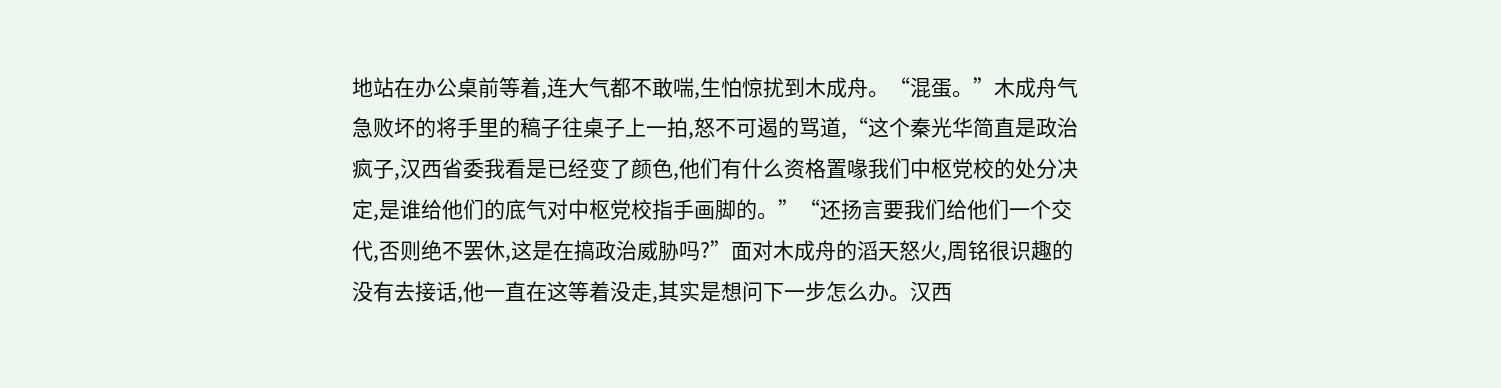地站在办公桌前等着,连大气都不敢喘,生怕惊扰到木成舟。“混蛋。”木成舟气急败坏的将手里的稿子往桌子上一拍,怒不可遏的骂道,“这个秦光华简直是政治疯子,汉西省委我看是已经变了颜色,他们有什么资格置喙我们中枢党校的处分决定,是谁给他们的底气对中枢党校指手画脚的。”“还扬言要我们给他们一个交代,否则绝不罢休,这是在搞政治威胁吗?”面对木成舟的滔天怒火,周铭很识趣的没有去接话,他一直在这等着没走,其实是想问下一步怎么办。汉西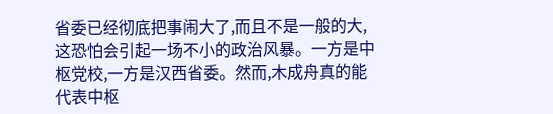省委已经彻底把事闹大了,而且不是一般的大,这恐怕会引起一场不小的政治风暴。一方是中枢党校,一方是汉西省委。然而,木成舟真的能代表中枢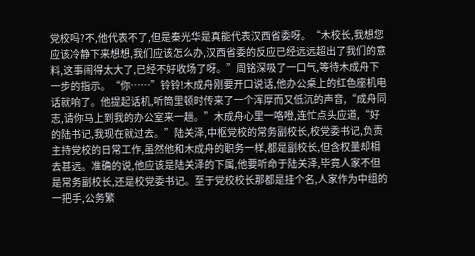党校吗?不,他代表不了,但是秦光华是真能代表汉西省委呀。“木校长,我想您应该冷静下来想想,我们应该怎么办,汉西省委的反应已经远远超出了我们的意料,这事闹得太大了,已经不好收场了呀。”周铭深吸了一口气,等待木成舟下一步的指示。“你……”铃铃!木成舟刚要开口说话,他办公桌上的红色座机电话就响了。他提起话机,听筒里顿时传来了一个浑厚而又低沉的声音,“成舟同志,请你马上到我的办公室来一趟。”木成舟心里一咯噔,连忙点头应道,“好的陆书记,我现在就过去。”陆关泽,中枢党校的常务副校长,校党委书记,负责主持党校的日常工作,虽然他和木成舟的职务一样,都是副校长,但含权量却相去甚远。准确的说,他应该是陆关泽的下属,他要听命于陆关泽,毕竟人家不但是常务副校长,还是校党委书记。至于党校校长那都是挂个名,人家作为中组的一把手,公务繁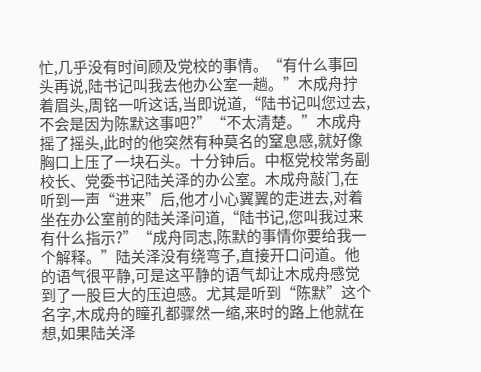忙,几乎没有时间顾及党校的事情。“有什么事回头再说,陆书记叫我去他办公室一趟。”木成舟拧着眉头,周铭一听这话,当即说道,“陆书记叫您过去,不会是因为陈默这事吧?”“不太清楚。”木成舟摇了摇头,此时的他突然有种莫名的窒息感,就好像胸口上压了一块石头。十分钟后。中枢党校常务副校长、党委书记陆关泽的办公室。木成舟敲门,在听到一声“进来”后,他才小心翼翼的走进去,对着坐在办公室前的陆关泽问道,“陆书记,您叫我过来有什么指示?”“成舟同志,陈默的事情你要给我一个解释。”陆关泽没有绕弯子,直接开口问道。他的语气很平静,可是这平静的语气却让木成舟感觉到了一股巨大的压迫感。尤其是听到“陈默”这个名字,木成舟的瞳孔都骤然一缩,来时的路上他就在想,如果陆关泽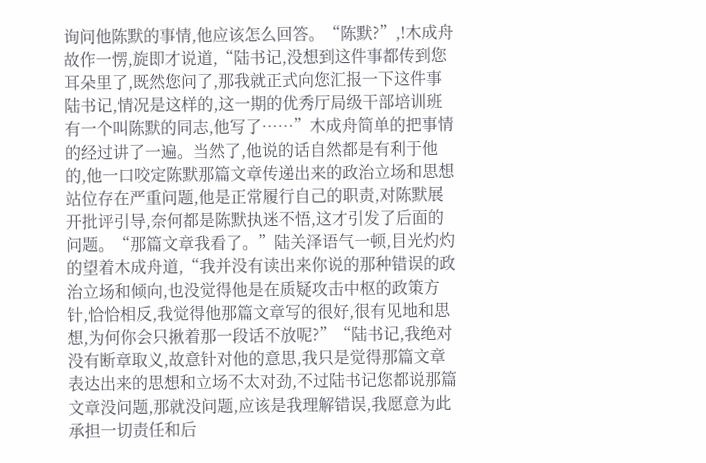询问他陈默的事情,他应该怎么回答。“陈默?”,!木成舟故作一愣,旋即才说道,“陆书记,没想到这件事都传到您耳朵里了,既然您问了,那我就正式向您汇报一下这件事陆书记,情况是这样的,这一期的优秀厅局级干部培训班有一个叫陈默的同志,他写了……”木成舟简单的把事情的经过讲了一遍。当然了,他说的话自然都是有利于他的,他一口咬定陈默那篇文章传递出来的政治立场和思想站位存在严重问题,他是正常履行自己的职责,对陈默展开批评引导,奈何都是陈默执迷不悟,这才引发了后面的问题。“那篇文章我看了。”陆关泽语气一顿,目光灼灼的望着木成舟道,“我并没有读出来你说的那种错误的政治立场和倾向,也没觉得他是在质疑攻击中枢的政策方针,恰恰相反,我觉得他那篇文章写的很好,很有见地和思想,为何你会只揪着那一段话不放呢?”“陆书记,我绝对没有断章取义,故意针对他的意思,我只是觉得那篇文章表达出来的思想和立场不太对劲,不过陆书记您都说那篇文章没问题,那就没问题,应该是我理解错误,我愿意为此承担一切责任和后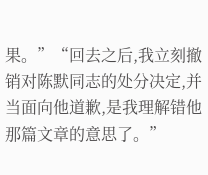果。”“回去之后,我立刻撤销对陈默同志的处分决定,并当面向他道歉,是我理解错他那篇文章的意思了。”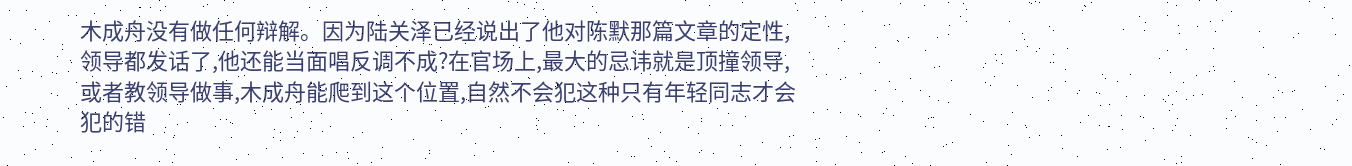木成舟没有做任何辩解。因为陆关泽已经说出了他对陈默那篇文章的定性,领导都发话了,他还能当面唱反调不成?在官场上,最大的忌讳就是顶撞领导,或者教领导做事,木成舟能爬到这个位置,自然不会犯这种只有年轻同志才会犯的错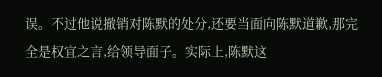误。不过他说撤销对陈默的处分,还要当面向陈默道歉,那完全是权宜之言,给领导面子。实际上,陈默这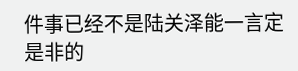件事已经不是陆关泽能一言定是非的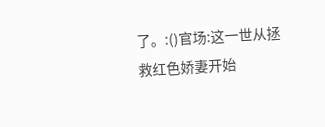了。:()官场:这一世从拯救红色娇妻开始